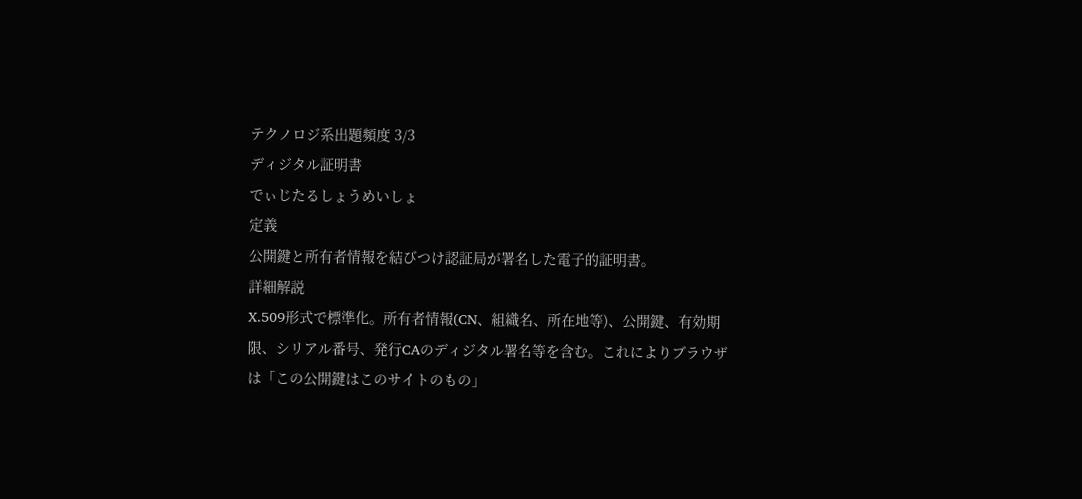テクノロジ系出題頻度 3/3
ディジタル証明書
でぃじたるしょうめいしょ
定義
公開鍵と所有者情報を結びつけ認証局が署名した電子的証明書。
詳細解説
X.509形式で標準化。所有者情報(CN、組織名、所在地等)、公開鍵、有効期限、シリアル番号、発行CAのディジタル署名等を含む。これによりブラウザは「この公開鍵はこのサイトのもの」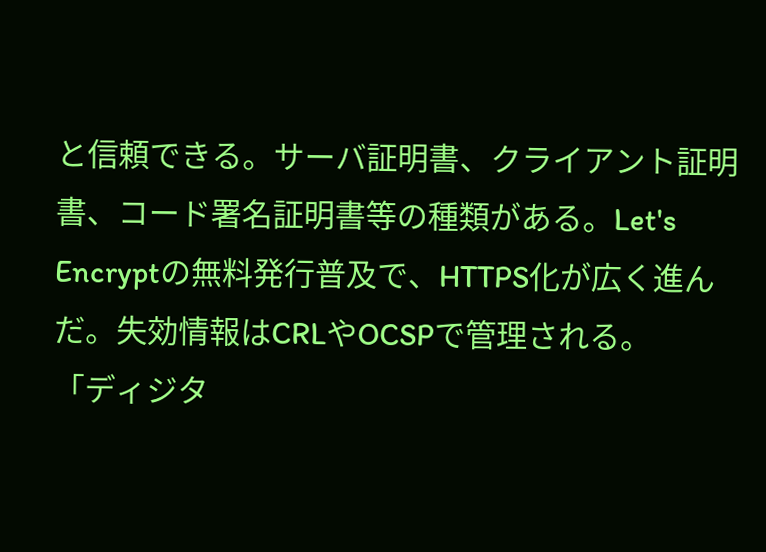と信頼できる。サーバ証明書、クライアント証明書、コード署名証明書等の種類がある。Let's Encryptの無料発行普及で、HTTPS化が広く進んだ。失効情報はCRLやOCSPで管理される。
「ディジタ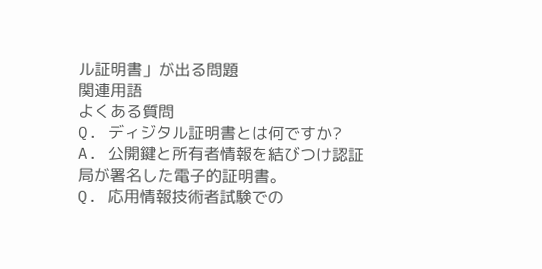ル証明書」が出る問題
関連用語
よくある質問
Q. ディジタル証明書とは何ですか?
A. 公開鍵と所有者情報を結びつけ認証局が署名した電子的証明書。
Q. 応用情報技術者試験での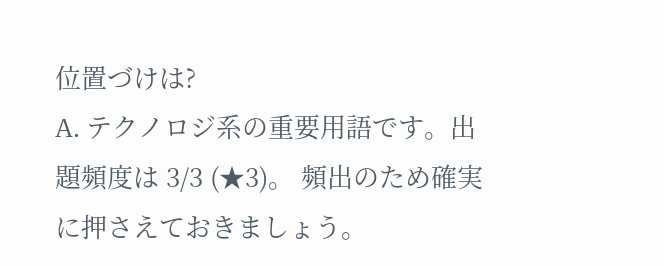位置づけは?
A. テクノロジ系の重要用語です。出題頻度は 3/3 (★3)。 頻出のため確実に押さえておきましょう。